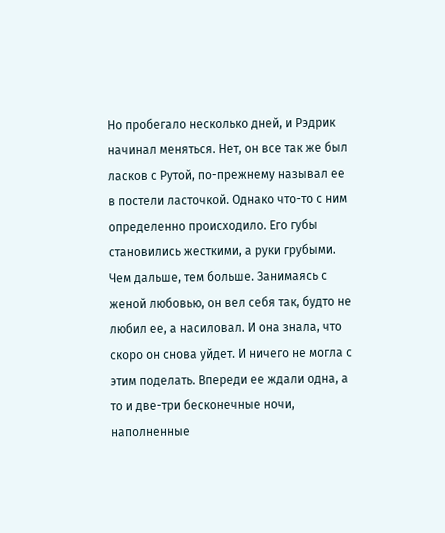Но пробегало несколько дней, и Рэдрик начинал меняться. Нет, он все так же был ласков с Рутой, по-прежнему называл ее в постели ласточкой. Однако что-то с ним определенно происходило. Его губы становились жесткими, а руки грубыми. Чем дальше, тем больше. Занимаясь с женой любовью, он вел себя так, будто не любил ее, а насиловал. И она знала, что скоро он снова уйдет. И ничего не могла с этим поделать. Впереди ее ждали одна, а то и две-три бесконечные ночи, наполненные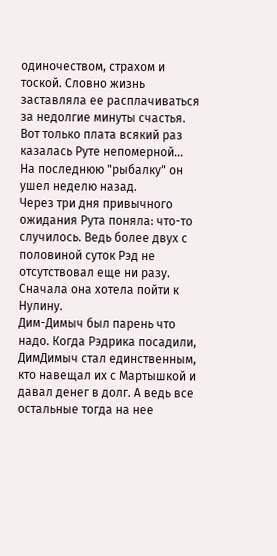одиночеством, страхом и тоской. Словно жизнь заставляла ее расплачиваться за недолгие минуты счастья. Вот только плата всякий раз казалась Руте непомерной...
На последнюю "рыбалку" он ушел неделю назад.
Через три дня привычного ожидания Рута поняла: что-то случилось. Ведь более двух с половиной суток Рэд не отсутствовал еще ни разу.
Сначала она хотела пойти к Нулину.
Дим-Димыч был парень что надо. Когда Рэдрика посадили, ДимДимыч стал единственным, кто навещал их с Мартышкой и давал денег в долг. А ведь все остальные тогда на нее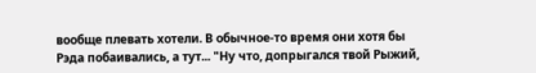вообще плевать хотели. В обычное-то время они хотя бы Рэда побаивались, а тут... "Ну что, допрыгался твой Рыжий,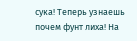сука! Теперь узнаешь почем фунт лиха! На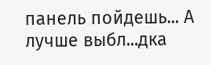панель пойдешь... А лучше выбл...дка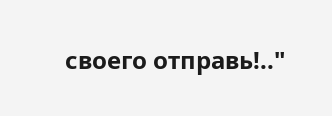своего отправь!.."